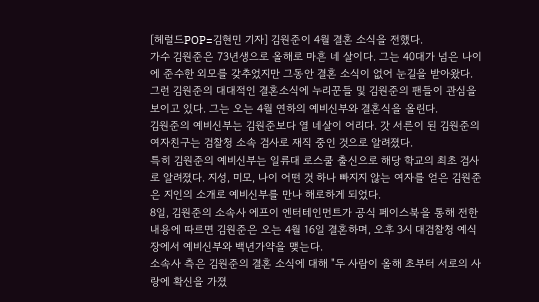[헤럴드POP=김현민 기자] 김원준이 4월 결혼 소식을 전했다.
가수 김원준은 73년생으로 올해로 마흔 네 살이다. 그는 40대가 넘은 나이에 준수한 외모를 갖추었지만 그동안 결혼 소식이 없어 눈길을 받아왔다.
그런 김원준의 대대적인 결혼소식에 누리꾼들 및 김원준의 팬들이 관심을 보이고 있다. 그는 오는 4월 연하의 예비신부와 결혼식을 올린다.
김원준의 예비신부는 김원준보다 열 네살이 어리다. 갓 서른이 된 김원준의 여자친구는 검찰청 소속 검사로 재직 중인 것으로 알려졌다.
특히 김원준의 예비신부는 일류대 로스쿨 출신으로 해당 학교의 최초 검사로 알려졌다. 지성, 미모, 나이 어떤 것 하나 빠지지 않는 여자를 얻은 김원준은 지인의 소개로 예비신부를 만나 해로하게 되었다.
8일, 김원준의 소속사 에프이 엔터테인먼트가 공식 페이스북을 통해 전한 내용에 따르면 김원준은 오는 4월 16일 결혼하며, 오후 3시 대검찰청 예식장에서 예비신부와 백년가약을 맺는다.
소속사 측은 김원준의 결혼 소식에 대해 "두 사람이 올해 초부터 서로의 사랑에 확신을 가졌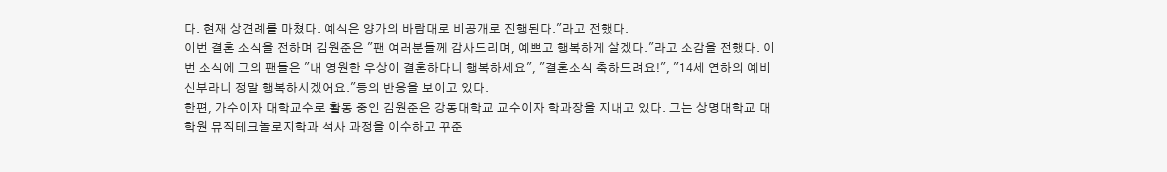다. 현재 상견례를 마쳤다. 예식은 양가의 바람대로 비공개로 진행된다."라고 전했다.
이번 결혼 소식을 전하며 김원준은 "팬 여러분들께 감사드리며, 예쁘고 행복하게 살겠다."라고 소감을 전했다. 이번 소식에 그의 팬들은 "내 영원한 우상이 결혼하다니 행복하세요", "결혼소식 축하드려요!", "14세 연하의 예비신부라니 정말 행복하시겠어요."등의 반응을 보이고 있다.
한편, 가수이자 대학교수로 활동 중인 김원준은 강동대학교 교수이자 학과장을 지내고 있다. 그는 상명대학교 대학원 뮤직테크놀로지학과 석사 과정을 이수하고 꾸준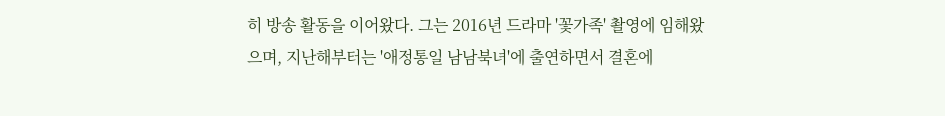히 방송 활동을 이어왔다. 그는 2016년 드라마 '꽃가족' 촬영에 임해왔으며, 지난해부터는 '애정통일 남남북녀'에 출연하면서 결혼에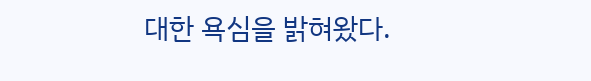대한 욕심을 밝혀왔다.